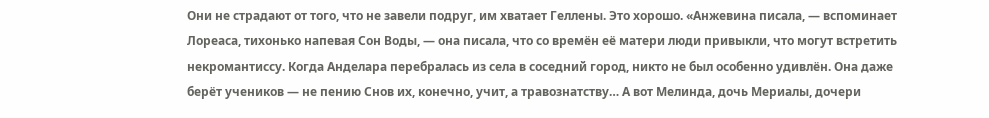Они не страдают от того, что не завели подруг, им хватает Геллены. Это хорошо. «Анжевина писала, — вспоминает Лореаса, тихонько напевая Сон Воды, — она писала, что со времён её матери люди привыкли, что могут встретить некромантиссу. Когда Анделара перебралась из села в соседний город, никто не был особенно удивлён. Она даже берёт учеников — не пению Снов их, конечно, учит, а травознатству… А вот Мелинда, дочь Мериалы, дочери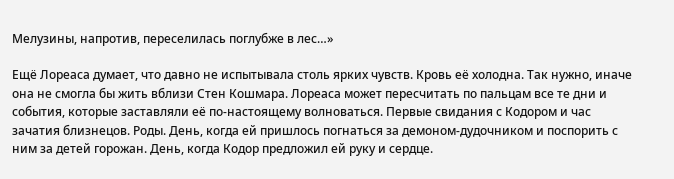Мелузины, напротив, переселилась поглубже в лес…»

Ещё Лореаса думает, что давно не испытывала столь ярких чувств. Кровь её холодна. Так нужно, иначе она не смогла бы жить вблизи Стен Кошмара. Лореаса может пересчитать по пальцам все те дни и события, которые заставляли её по-настоящему волноваться. Первые свидания с Кодором и час зачатия близнецов. Роды. День, когда ей пришлось погнаться за демоном-дудочником и поспорить с ним за детей горожан. День, когда Кодор предложил ей руку и сердце.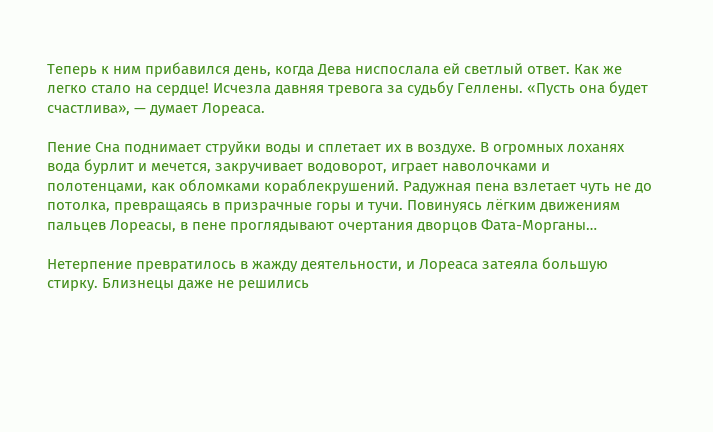Теперь к ним прибавился день, когда Дева ниспослала ей светлый ответ. Как же легко стало на сердце! Исчезла давняя тревога за судьбу Геллены. «Пусть она будет счастлива», — думает Лореаса.

Пение Сна поднимает струйки воды и сплетает их в воздухе. В огромных лоханях вода бурлит и мечется, закручивает водоворот, играет наволочками и полотенцами, как обломками кораблекрушений. Радужная пена взлетает чуть не до потолка, превращаясь в призрачные горы и тучи. Повинуясь лёгким движениям пальцев Лореасы, в пене проглядывают очертания дворцов Фата-Морганы…

Нетерпение превратилось в жажду деятельности, и Лореаса затеяла большую стирку. Близнецы даже не решились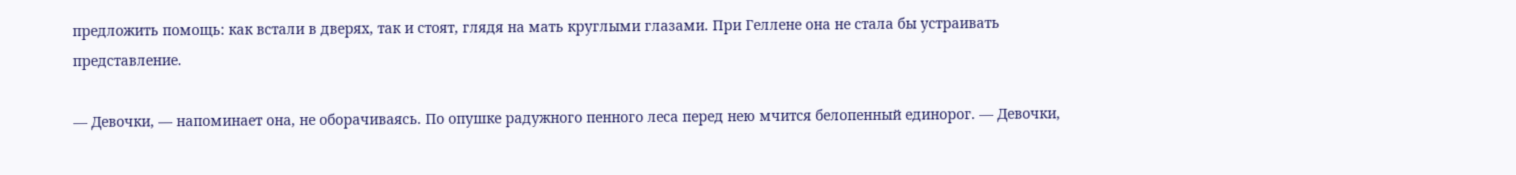предложить помощь: как встали в дверях, так и стоят, глядя на мать круглыми глазами. При Геллене она не стала бы устраивать представление.

— Девочки, — напоминает она, не оборачиваясь. По опушке радужного пенного леса перед нею мчится белопенный единорог. — Девочки,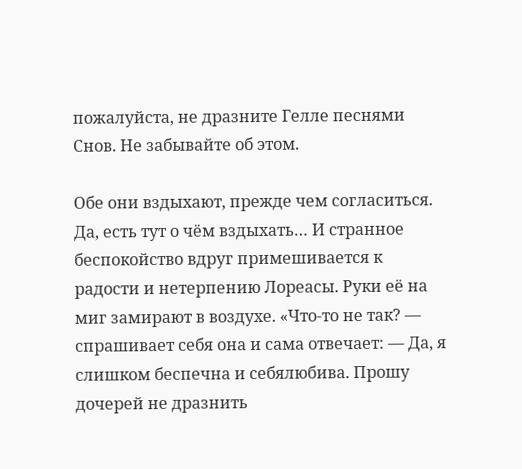пожалуйста, не дразните Гелле песнями Снов. Не забывайте об этом.

Обе они вздыхают, прежде чем согласиться. Да, есть тут о чём вздыхать… И странное беспокойство вдруг примешивается к радости и нетерпению Лореасы. Руки её на миг замирают в воздухе. «Что-то не так? — спрашивает себя она и сама отвечает: — Да, я слишком беспечна и себялюбива. Прошу дочерей не дразнить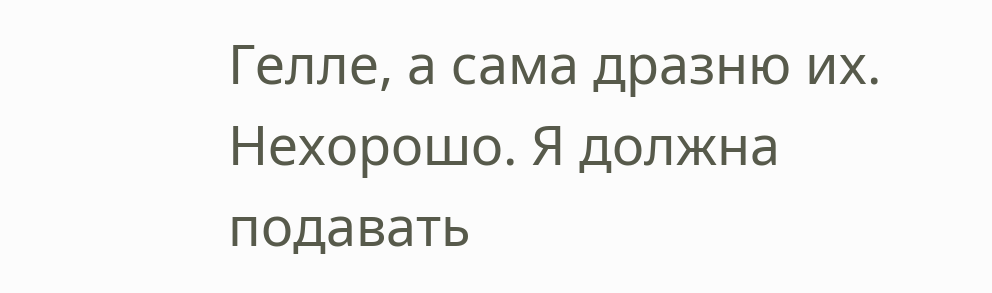Гелле, а сама дразню их. Нехорошо. Я должна подавать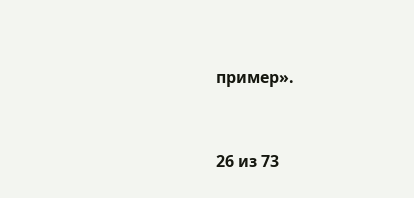пример».



26 из 73